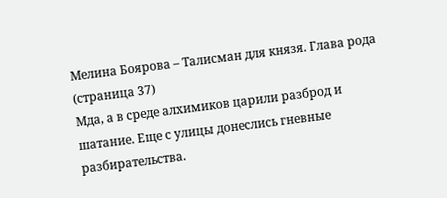Мелина Боярова – Талисман для князя. Глава рода (страница 37)
Мда, а в среде алхимиков царили разброд и шатание. Еще с улицы донеслись гневные разбирательства.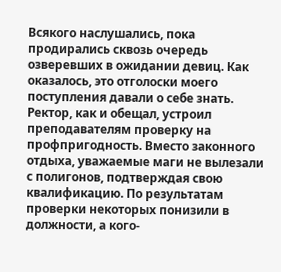Всякого наслушались, пока продирались сквозь очередь озверевших в ожидании девиц. Как оказалось, это отголоски моего поступления давали о себе знать. Ректор, как и обещал, устроил преподавателям проверку на профпригодность. Вместо законного отдыха, уважаемые маги не вылезали с полигонов, подтверждая свою квалификацию. По результатам проверки некоторых понизили в должности, а кого-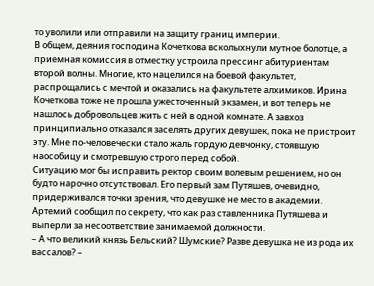то уволили или отправили на защиту границ империи.
В общем, деяния господина Кочеткова всколыхнули мутное болотце, а приемная комиссия в отместку устроила прессинг абитуриентам второй волны. Многие, кто нацелился на боевой факультет, распрощались с мечтой и оказались на факультете алхимиков. Ирина Кочеткова тоже не прошла ужесточенный экзамен, и вот теперь не нашлось добровольцев жить с ней в одной комнате. А завхоз принципиально отказался заселять других девушек, пока не пристроит эту. Мне по-человечески стало жаль гордую девчонку, стоявшую наособицу и смотревшую строго перед собой.
Ситуацию мог бы исправить ректор своим волевым решением, но он будто нарочно отсутствовал. Его первый зам Путяшев, очевидно, придерживался точки зрения, что девушке не место в академии. Артемий сообщил по секрету, что как раз ставленника Путяшева и выперли за несоответствие занимаемой должности.
– А что великий князь Бельский? Шумские? Разве девушка не из рода их вассалов? –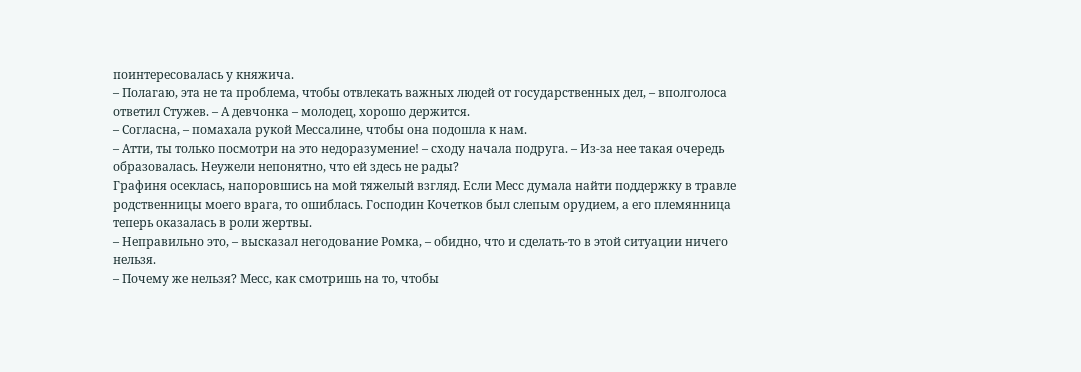поинтересовалась у княжича.
– Полагаю, эта не та проблема, чтобы отвлекать важных людей от государственных дел, – вполголоса ответил Стужев. – А девчонка – молодец, хорошо держится.
– Согласна, – помахала рукой Мессалине, чтобы она подошла к нам.
– Атти, ты только посмотри на это недоразумение! – сходу начала подруга. – Из-за нее такая очередь образовалась. Неужели непонятно, что ей здесь не рады?
Графиня осеклась, напоровшись на мой тяжелый взгляд. Если Месс думала найти поддержку в травле родственницы моего врага, то ошиблась. Господин Кочетков был слепым орудием, а его племянница теперь оказалась в роли жертвы.
– Неправильно это, – высказал негодование Ромка, – обидно, что и сделать-то в этой ситуации ничего нельзя.
– Почему же нельзя? Месс, как смотришь на то, чтобы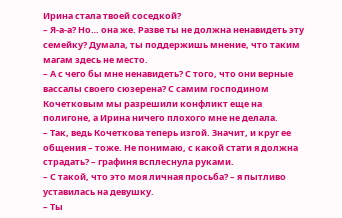Ирина стала твоей соседкой?
– Я-а-а? Но… она же. Разве ты не должна ненавидеть эту семейку? Думала, ты поддержишь мнение, что таким магам здесь не место.
– А с чего бы мне ненавидеть? С того, что они верные вассалы своего сюзерена? С самим господином Кочетковым мы разрешили конфликт еще на полигоне, а Ирина ничего плохого мне не делала.
– Так, ведь Кочеткова теперь изгой. Значит, и круг ее общения – тоже. Не понимаю, с какой стати я должна страдать? – графиня всплеснула руками.
– С такой, что это моя личная просьба? – я пытливо уставилась на девушку.
– Ты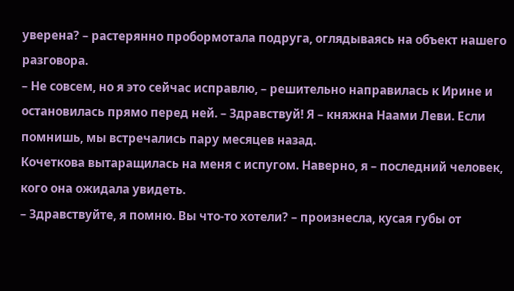уверена? – растерянно пробормотала подруга, оглядываясь на объект нашего разговора.
– Не совсем, но я это сейчас исправлю, – решительно направилась к Ирине и остановилась прямо перед ней. – Здравствуй! Я – княжна Наами Леви. Если помнишь, мы встречались пару месяцев назад.
Кочеткова вытаращилась на меня с испугом. Наверно, я – последний человек, кого она ожидала увидеть.
– Здравствуйте, я помню. Вы что-то хотели? – произнесла, кусая губы от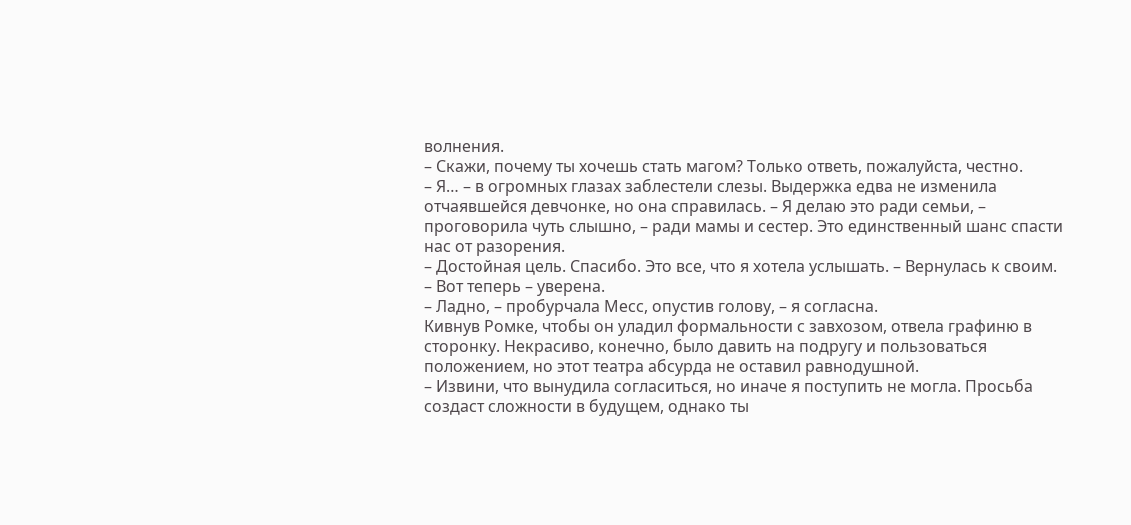волнения.
– Скажи, почему ты хочешь стать магом? Только ответь, пожалуйста, честно.
– Я… – в огромных глазах заблестели слезы. Выдержка едва не изменила отчаявшейся девчонке, но она справилась. – Я делаю это ради семьи, – проговорила чуть слышно, – ради мамы и сестер. Это единственный шанс спасти нас от разорения.
– Достойная цель. Спасибо. Это все, что я хотела услышать. – Вернулась к своим. – Вот теперь – уверена.
– Ладно, – пробурчала Месс, опустив голову, – я согласна.
Кивнув Ромке, чтобы он уладил формальности с завхозом, отвела графиню в сторонку. Некрасиво, конечно, было давить на подругу и пользоваться положением, но этот театра абсурда не оставил равнодушной.
– Извини, что вынудила согласиться, но иначе я поступить не могла. Просьба создаст сложности в будущем, однако ты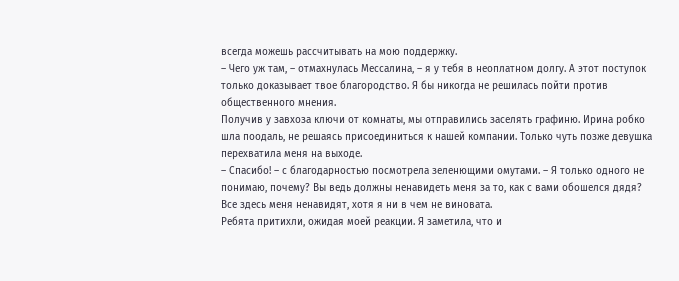всегда можешь рассчитывать на мою поддержку.
– Чего уж там, – отмахнулась Мессалина, – я у тебя в неоплатном долгу. А этот поступок только доказывает твое благородство. Я бы никогда не решилась пойти против общественного мнения.
Получив у завхоза ключи от комнаты, мы отправились заселять графиню. Ирина робко шла поодаль, не решаясь присоединиться к нашей компании. Только чуть позже девушка перехватила меня на выходе.
– Спасибо! – с благодарностью посмотрела зеленющими омутами. – Я только одного не понимаю, почему? Вы ведь должны ненавидеть меня за то, как с вами обошелся дядя? Все здесь меня ненавидят, хотя я ни в чем не виновата.
Ребята притихли, ожидая моей реакции. Я заметила, что и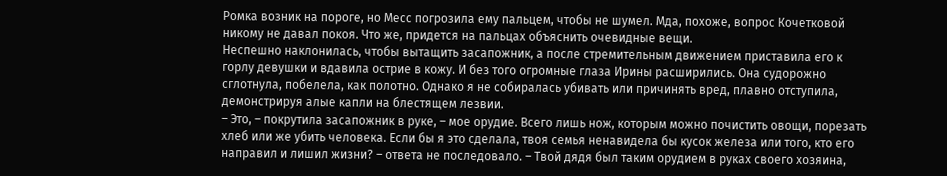Ромка возник на пороге, но Месс погрозила ему пальцем, чтобы не шумел. Мда, похоже, вопрос Кочетковой никому не давал покоя. Что же, придется на пальцах объяснить очевидные вещи.
Неспешно наклонилась, чтобы вытащить засапожник, а после стремительным движением приставила его к горлу девушки и вдавила острие в кожу. И без того огромные глаза Ирины расширились. Она судорожно сглотнула, побелела, как полотно. Однако я не собиралась убивать или причинять вред, плавно отступила, демонстрируя алые капли на блестящем лезвии.
– Это, – покрутила засапожник в руке, – мое орудие. Всего лишь нож, которым можно почистить овощи, порезать хлеб или же убить человека. Если бы я это сделала, твоя семья ненавидела бы кусок железа или того, кто его направил и лишил жизни? – ответа не последовало. – Твой дядя был таким орудием в руках своего хозяина,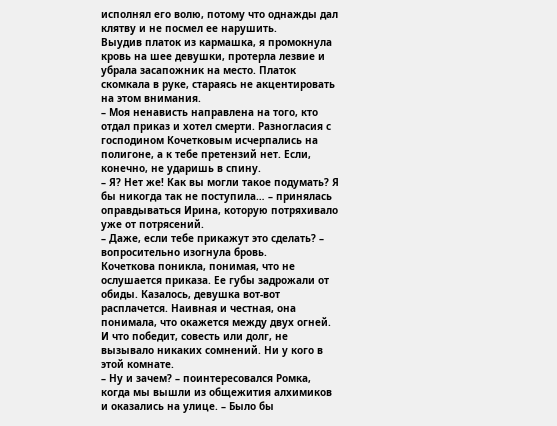исполнял его волю, потому что однажды дал клятву и не посмел ее нарушить.
Выудив платок из кармашка, я промокнула кровь на шее девушки, протерла лезвие и убрала засапожник на место. Платок скомкала в руке, стараясь не акцентировать на этом внимания.
– Моя ненависть направлена на того, кто отдал приказ и хотел смерти. Разногласия с господином Кочетковым исчерпались на полигоне, а к тебе претензий нет. Если, конечно, не ударишь в спину.
– Я? Нет же! Как вы могли такое подумать? Я бы никогда так не поступила… – принялась оправдываться Ирина, которую потряхивало уже от потрясений.
– Даже, если тебе прикажут это сделать? – вопросительно изогнула бровь.
Кочеткова поникла, понимая, что не ослушается приказа. Ее губы задрожали от обиды. Казалось, девушка вот-вот расплачется. Наивная и честная, она понимала, что окажется между двух огней. И что победит, совесть или долг, не вызывало никаких сомнений. Ни у кого в этой комнате.
– Ну и зачем? – поинтересовался Ромка, когда мы вышли из общежития алхимиков и оказались на улице. – Было бы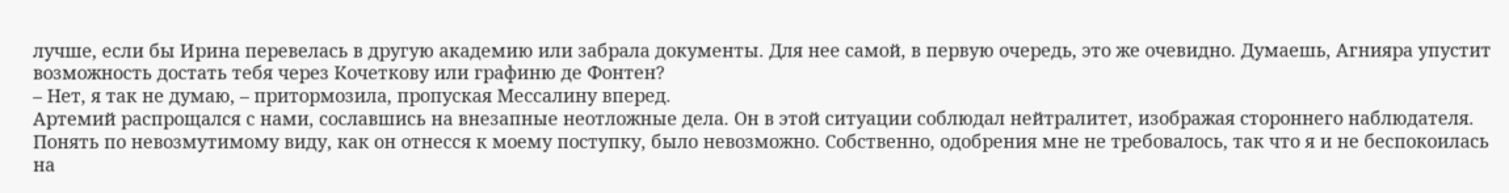лучше, если бы Ирина перевелась в другую академию или забрала документы. Для нее самой, в первую очередь, это же очевидно. Думаешь, Агнияра упустит возможность достать тебя через Кочеткову или графиню де Фонтен?
– Нет, я так не думаю, – притормозила, пропуская Мессалину вперед.
Артемий распрощался с нами, сославшись на внезапные неотложные дела. Он в этой ситуации соблюдал нейтралитет, изображая стороннего наблюдателя. Понять по невозмутимому виду, как он отнесся к моему поступку, было невозможно. Собственно, одобрения мне не требовалось, так что я и не беспокоилась на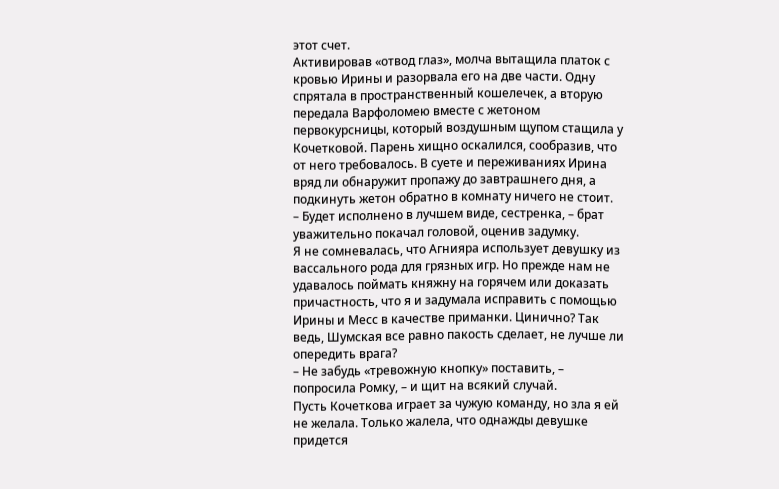этот счет.
Активировав «отвод глаз», молча вытащила платок с кровью Ирины и разорвала его на две части. Одну спрятала в пространственный кошелечек, а вторую передала Варфоломею вместе с жетоном первокурсницы, который воздушным щупом стащила у Кочетковой. Парень хищно оскалился, сообразив, что от него требовалось. В суете и переживаниях Ирина вряд ли обнаружит пропажу до завтрашнего дня, а подкинуть жетон обратно в комнату ничего не стоит.
– Будет исполнено в лучшем виде, сестренка, – брат уважительно покачал головой, оценив задумку.
Я не сомневалась, что Агнияра использует девушку из вассального рода для грязных игр. Но прежде нам не удавалось поймать княжну на горячем или доказать причастность, что я и задумала исправить с помощью Ирины и Месс в качестве приманки. Цинично? Так ведь, Шумская все равно пакость сделает, не лучше ли опередить врага?
– Не забудь «тревожную кнопку» поставить, – попросила Ромку, – и щит на всякий случай.
Пусть Кочеткова играет за чужую команду, но зла я ей не желала. Только жалела, что однажды девушке придется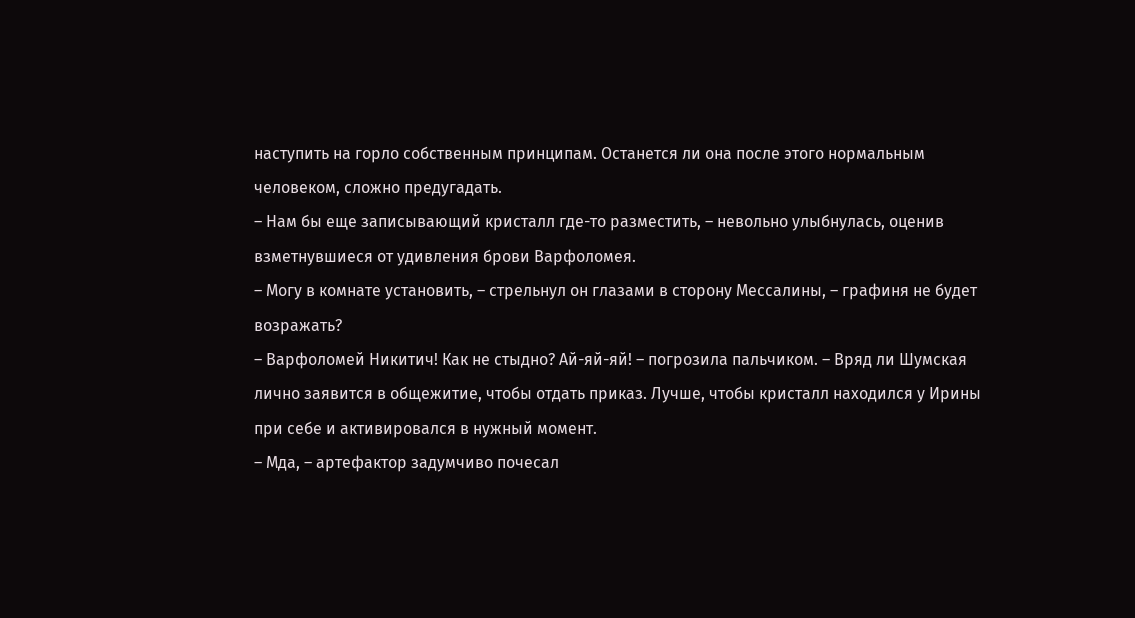наступить на горло собственным принципам. Останется ли она после этого нормальным человеком, сложно предугадать.
– Нам бы еще записывающий кристалл где-то разместить, – невольно улыбнулась, оценив взметнувшиеся от удивления брови Варфоломея.
– Могу в комнате установить, – стрельнул он глазами в сторону Мессалины, – графиня не будет возражать?
– Варфоломей Никитич! Как не стыдно? Ай-яй-яй! – погрозила пальчиком. – Вряд ли Шумская лично заявится в общежитие, чтобы отдать приказ. Лучше, чтобы кристалл находился у Ирины при себе и активировался в нужный момент.
– Мда, – артефактор задумчиво почесал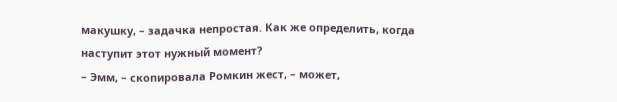макушку, – задачка непростая. Как же определить, когда наступит этот нужный момент?
– Эмм, – скопировала Ромкин жест, – может,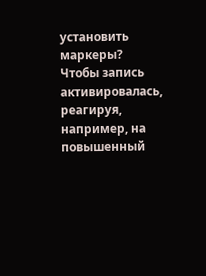установить маркеры? Чтобы запись активировалась, реагируя, например, на повышенный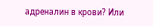адреналин в крови? Или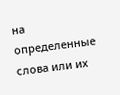на определенные слова или их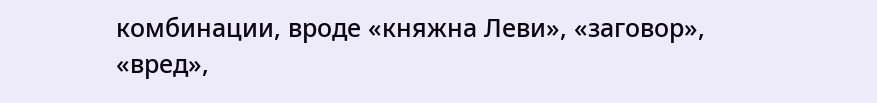комбинации, вроде «княжна Леви», «заговор», «вред»,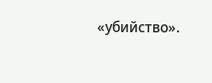«убийство».